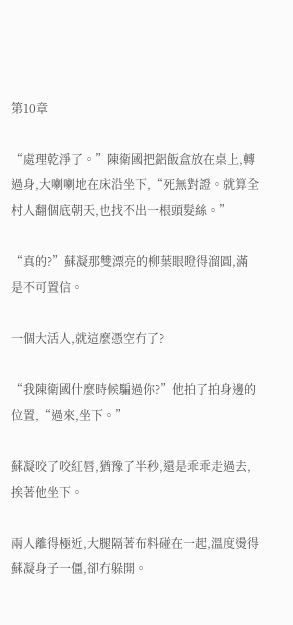第10章

“處理乾淨了。”陳衛國把鋁飯盒放在桌上,轉過身,大喇喇地在床沿坐下,“死無對證。就算全村人翻個底朝天,也找不出一根頭髮絲。”

“真的?”蘇凝那雙漂亮的柳葉眼瞪得溜圓,滿是不可置信。

一個大活人,就這麼憑空冇了?

“我陳衛國什麼時候騙過你?”他拍了拍身邊的位置,“過來,坐下。”

蘇凝咬了咬紅唇,猶豫了半秒,還是乖乖走過去,挨著他坐下。

兩人離得極近,大腿隔著布料碰在一起,溫度燙得蘇凝身子一僵,卻冇躲開。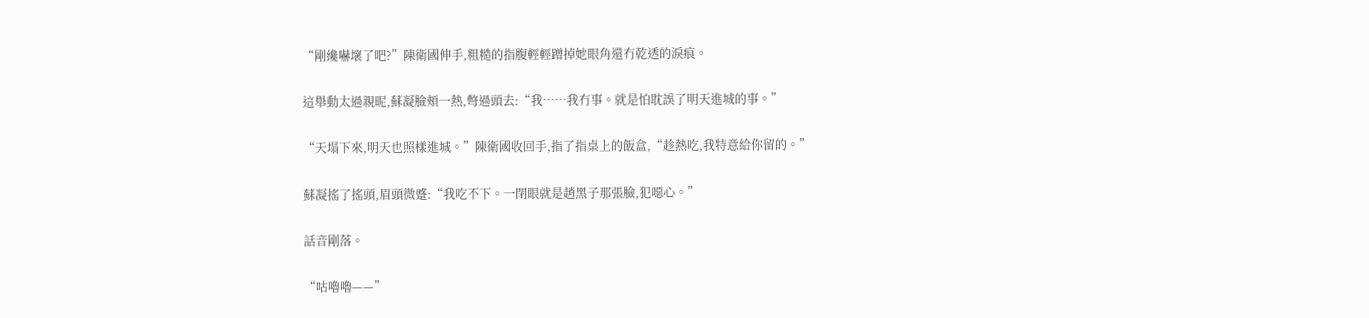“剛纔嚇壞了吧?”陳衛國伸手,粗糙的指腹輕輕蹭掉她眼角還冇乾透的淚痕。

這舉動太過親昵,蘇凝臉頰一熱,彆過頭去:“我……我冇事。就是怕耽誤了明天進城的事。”

“天塌下來,明天也照樣進城。”陳衛國收回手,指了指桌上的飯盒,“趁熱吃,我特意給你留的。”

蘇凝搖了搖頭,眉頭微蹙:“我吃不下。一閉眼就是趙黑子那張臉,犯噁心。”

話音剛落。

“咕嚕嚕——”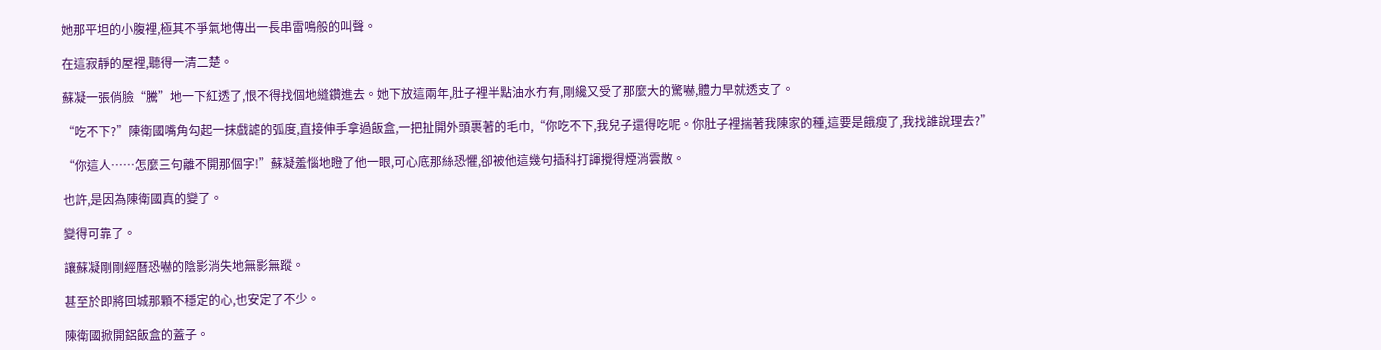她那平坦的小腹裡,極其不爭氣地傳出一長串雷鳴般的叫聲。

在這寂靜的屋裡,聽得一清二楚。

蘇凝一張俏臉“騰”地一下紅透了,恨不得找個地縫鑽進去。她下放這兩年,肚子裡半點油水冇有,剛纔又受了那麼大的驚嚇,體力早就透支了。

“吃不下?”陳衛國嘴角勾起一抹戲謔的弧度,直接伸手拿過飯盒,一把扯開外頭裹著的毛巾,“你吃不下,我兒子還得吃呢。你肚子裡揣著我陳家的種,這要是餓瘦了,我找誰說理去?”

“你這人……怎麼三句離不開那個字!”蘇凝羞惱地瞪了他一眼,可心底那絲恐懼,卻被他這幾句插科打諢攪得煙消雲散。

也許,是因為陳衛國真的變了。

變得可靠了。

讓蘇凝剛剛經曆恐嚇的陰影消失地無影無蹤。

甚至於即將回城那顆不穩定的心,也安定了不少。

陳衛國掀開鋁飯盒的蓋子。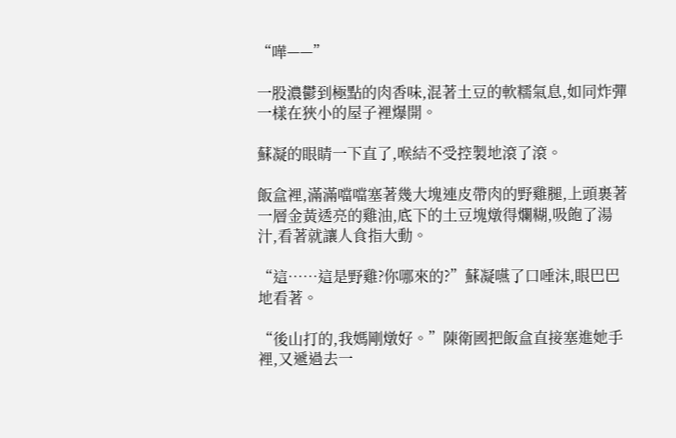“嘩——”

一股濃鬱到極點的肉香味,混著土豆的軟糯氣息,如同炸彈一樣在狹小的屋子裡爆開。

蘇凝的眼睛一下直了,喉結不受控製地滾了滾。

飯盒裡,滿滿噹噹塞著幾大塊連皮帶肉的野雞腿,上頭裹著一層金黃透亮的雞油,底下的土豆塊燉得爛糊,吸飽了湯汁,看著就讓人食指大動。

“這……這是野雞?你哪來的?”蘇凝嚥了口唾沫,眼巴巴地看著。

“後山打的,我媽剛燉好。”陳衛國把飯盒直接塞進她手裡,又遞過去一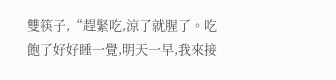雙筷子,“趕緊吃,涼了就腥了。吃飽了好好睡一覺,明天一早,我來接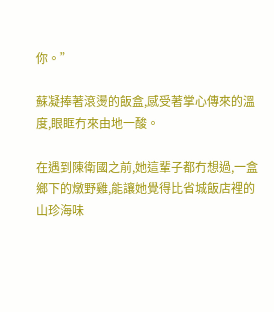你。”

蘇凝捧著滾燙的飯盒,感受著掌心傳來的溫度,眼眶冇來由地一酸。

在遇到陳衛國之前,她這輩子都冇想過,一盒鄉下的燉野雞,能讓她覺得比省城飯店裡的山珍海味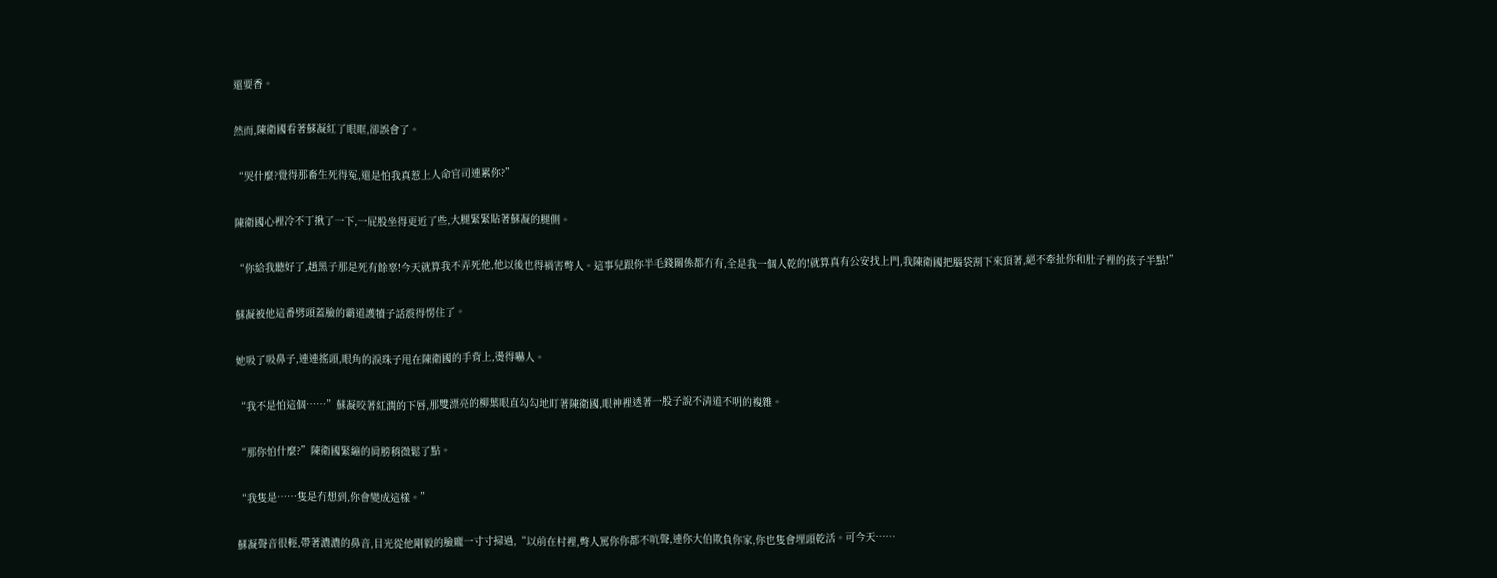還要香。

然而,陳衛國看著蘇凝紅了眼眶,卻誤會了。

“哭什麼?覺得那畜生死得冤,還是怕我真惹上人命官司連累你?”

陳衛國心裡冷不丁揪了一下,一屁股坐得更近了些,大腿緊緊貼著蘇凝的腿側。

“你給我聽好了,趙黑子那是死有餘辜!今天就算我不弄死他,他以後也得禍害彆人。這事兒跟你半毛錢關係都冇有,全是我一個人乾的!就算真有公安找上門,我陳衛國把腦袋割下來頂著,絕不牽扯你和肚子裡的孩子半點!”

蘇凝被他這番劈頭蓋臉的霸道護犢子話震得愣住了。

她吸了吸鼻子,連連搖頭,眼角的淚珠子甩在陳衛國的手背上,燙得嚇人。

“我不是怕這個……”蘇凝咬著紅潤的下唇,那雙漂亮的柳葉眼直勾勾地盯著陳衛國,眼神裡透著一股子說不清道不明的複雜。

“那你怕什麼?”陳衛國緊繃的肩膀稍微鬆了點。

“我隻是……隻是冇想到,你會變成這樣。”

蘇凝聲音很輕,帶著濃濃的鼻音,目光從他剛毅的臉龐一寸寸掃過,“以前在村裡,彆人罵你你都不吭聲,連你大伯欺負你家,你也隻會埋頭乾活。可今天……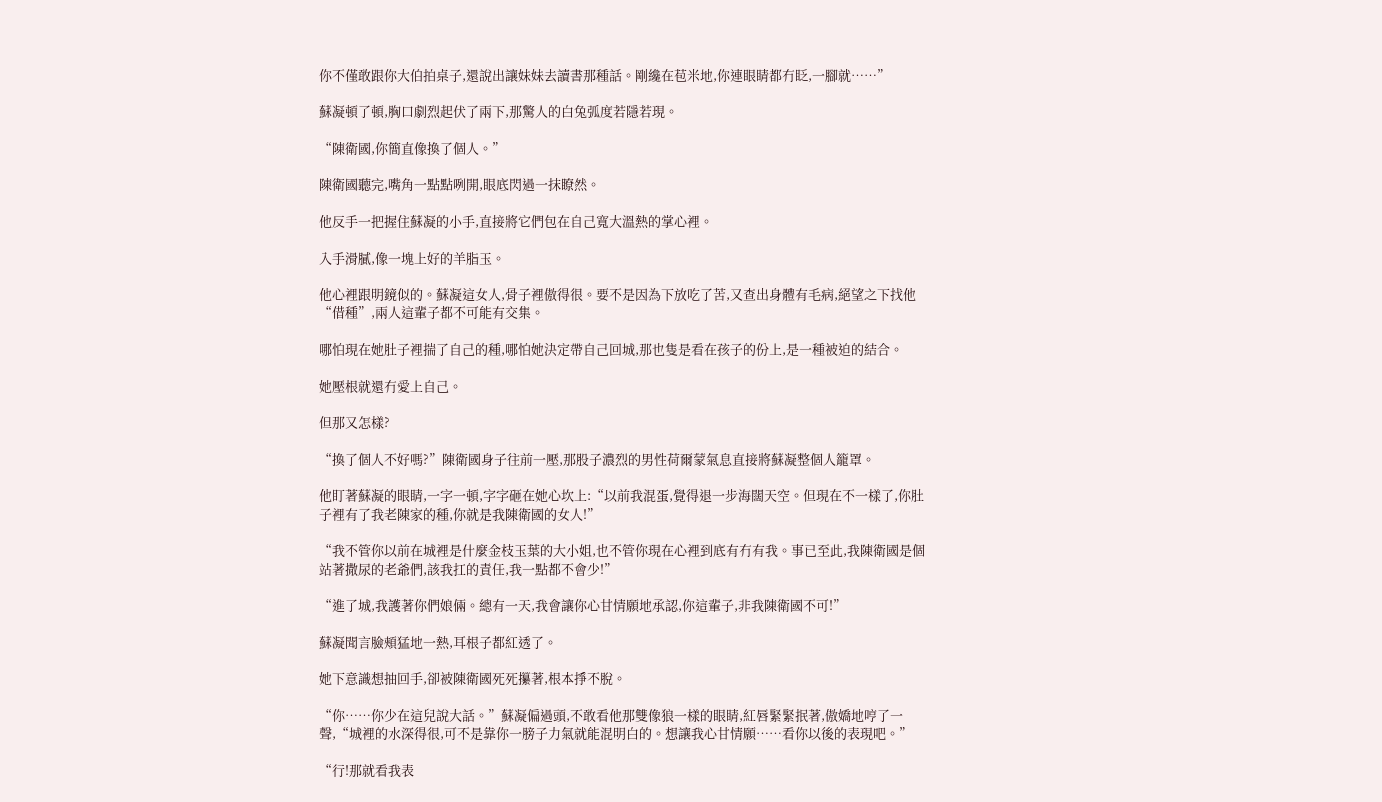你不僅敢跟你大伯拍桌子,還說出讓妹妹去讀書那種話。剛纔在苞米地,你連眼睛都冇眨,一腳就……”

蘇凝頓了頓,胸口劇烈起伏了兩下,那驚人的白兔弧度若隱若現。

“陳衛國,你簡直像換了個人。”

陳衛國聽完,嘴角一點點咧開,眼底閃過一抹瞭然。

他反手一把握住蘇凝的小手,直接將它們包在自己寬大溫熱的掌心裡。

入手滑膩,像一塊上好的羊脂玉。

他心裡跟明鏡似的。蘇凝這女人,骨子裡傲得很。要不是因為下放吃了苦,又查出身體有毛病,絕望之下找他“借種”,兩人這輩子都不可能有交集。

哪怕現在她肚子裡揣了自己的種,哪怕她決定帶自己回城,那也隻是看在孩子的份上,是一種被迫的結合。

她壓根就還冇愛上自己。

但那又怎樣?

“換了個人不好嗎?”陳衛國身子往前一壓,那股子濃烈的男性荷爾蒙氣息直接將蘇凝整個人籠罩。

他盯著蘇凝的眼睛,一字一頓,字字砸在她心坎上:“以前我混蛋,覺得退一步海闊天空。但現在不一樣了,你肚子裡有了我老陳家的種,你就是我陳衛國的女人!”

“我不管你以前在城裡是什麼金枝玉葉的大小姐,也不管你現在心裡到底有冇有我。事已至此,我陳衛國是個站著撒尿的老爺們,該我扛的責任,我一點都不會少!”

“進了城,我護著你們娘倆。總有一天,我會讓你心甘情願地承認,你這輩子,非我陳衛國不可!”

蘇凝聞言臉頰猛地一熱,耳根子都紅透了。

她下意識想抽回手,卻被陳衛國死死攥著,根本掙不脫。

“你……你少在這兒說大話。”蘇凝偏過頭,不敢看他那雙像狼一樣的眼睛,紅唇緊緊抿著,傲嬌地哼了一聲,“城裡的水深得很,可不是靠你一膀子力氣就能混明白的。想讓我心甘情願……看你以後的表現吧。”

“行!那就看我表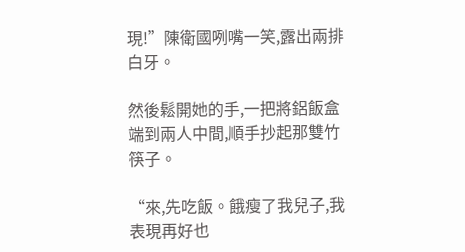現!”陳衛國咧嘴一笑,露出兩排白牙。

然後鬆開她的手,一把將鋁飯盒端到兩人中間,順手抄起那雙竹筷子。

“來,先吃飯。餓瘦了我兒子,我表現再好也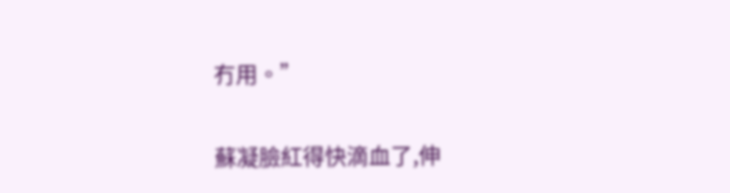冇用。”

蘇凝臉紅得快滴血了,伸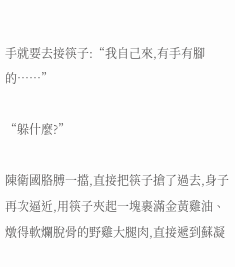手就要去接筷子:“我自己來,有手有腳的……”

“躲什麼?”

陳衛國胳膊一擋,直接把筷子搶了過去,身子再次逼近,用筷子夾起一塊裹滿金黃雞油、燉得軟爛脫骨的野雞大腿肉,直接遞到蘇凝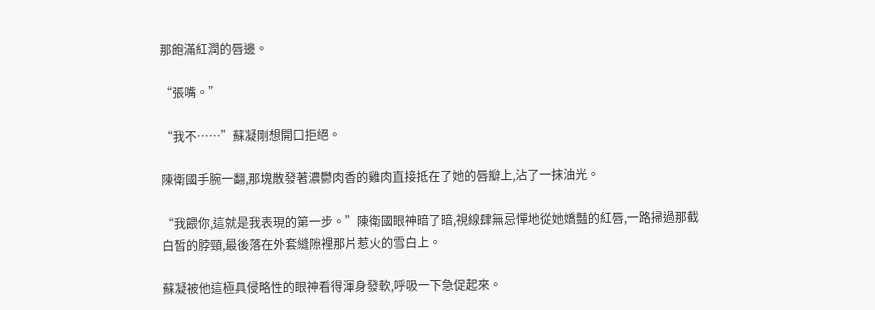那飽滿紅潤的唇邊。

“張嘴。”

“我不……”蘇凝剛想開口拒絕。

陳衛國手腕一翻,那塊散發著濃鬱肉香的雞肉直接抵在了她的唇瓣上,沾了一抹油光。

“我餵你,這就是我表現的第一步。”陳衛國眼神暗了暗,視線肆無忌憚地從她嬌豔的紅唇,一路掃過那截白皙的脖頸,最後落在外套縫隙裡那片惹火的雪白上。

蘇凝被他這極具侵略性的眼神看得渾身發軟,呼吸一下急促起來。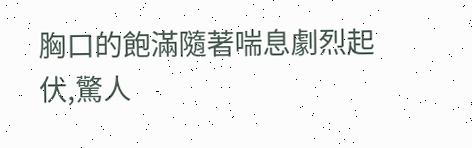胸口的飽滿隨著喘息劇烈起伏,驚人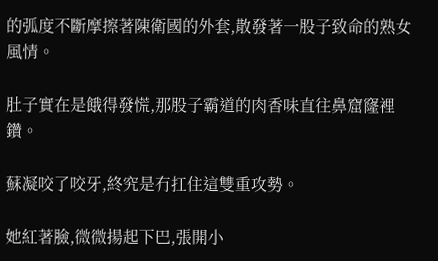的弧度不斷摩擦著陳衛國的外套,散發著一股子致命的熟女風情。

肚子實在是餓得發慌,那股子霸道的肉香味直往鼻窟窿裡鑽。

蘇凝咬了咬牙,終究是冇扛住這雙重攻勢。

她紅著臉,微微揚起下巴,張開小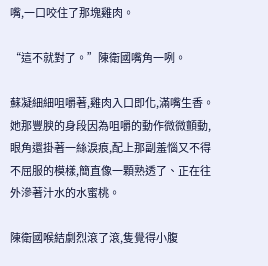嘴,一口咬住了那塊雞肉。

“這不就對了。”陳衛國嘴角一咧。

蘇凝細細咀嚼著,雞肉入口即化,滿嘴生香。她那豐腴的身段因為咀嚼的動作微微顫動,眼角還掛著一絲淚痕,配上那副羞惱又不得不屈服的模樣,簡直像一顆熟透了、正在往外滲著汁水的水蜜桃。

陳衛國喉結劇烈滾了滾,隻覺得小腹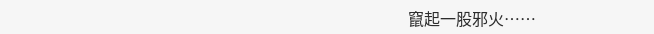竄起一股邪火……